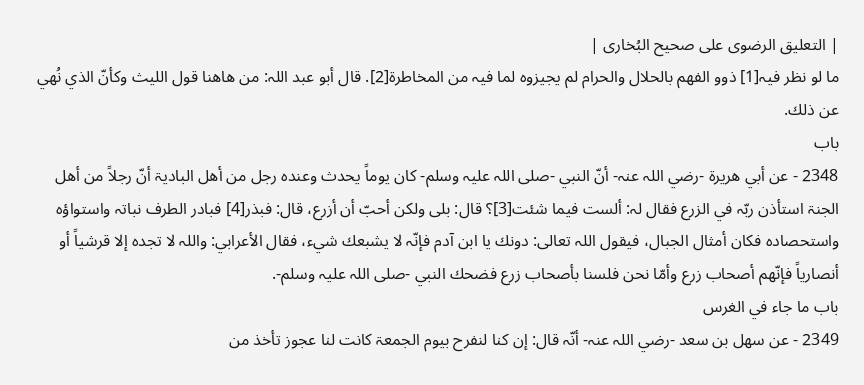| التعلیق الرضوی علی صحیح البُخاری |
ما لو نظر فيہ[1] ذوو الفھم بالحلال والحرام لم يجيزوہ لما فيہ من المخاطرۃ[2]. قال أبو عبد اللہ: من ھاھنا قول الليث وكأنّ الذي نُھي عن ذلك.
باب
2348 - عن أبي ھريرۃ -رضي اللہ عنہ- أنّ النبي -صلی اللہ عليہ وسلم- كان يوماً يحدث وعندہ رجل من أھل الباديۃ أنّ رجلاً من أھل الجنۃ استأذن ربّہ في الزرع فقال لہ: ألست فيما شئت[3]؟ قال: بلی ولكن أحبّ أن أزرع، قال: فبذر[4] فبادر الطرف نباتہ واستواؤہ واستحصادہ فكان أمثال الجبال، فيقول اللہ تعالی: دونك يا ابن آدم فإنّہ لا يشبعك شيء، فقال الأعرابي: واللہ لا تجدہ إلا قرشياً أو أنصارياً فإنّھم أصحاب زرع وأمّا نحن فلسنا بأصحاب زرع فضحك النبي -صلی اللہ عليہ وسلم-.
باب ما جاء في الغرس
2349 - عن سھل بن سعد -رضي اللہ عنہ- أنّہ قال: إن كنا لنفرح بيوم الجمعۃ كانت لنا عجوز تأخذ من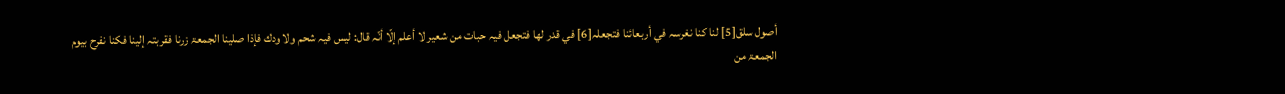أصول سلق[5] لنا كنا نغرسہ في أربعائنا فتجعلہ[6] في قدر لھا فتجعل فيہ حبات من شعير لا أعلم إلّا أنّہ قال: ليس فيہ شحم ولا ودك فإذا صلينا الجمعۃ زرنا فقربتہ إلينا فكنا نفرح بيوم الجمعۃ من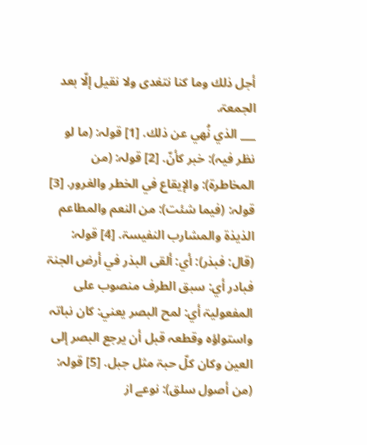أجل ذلك وما كنا نتغدی ولا نقيل إلّا بعد الجمعۃ.
___ الذي نُھي عن ذلك. [1] قولہ: (ما لو نظر فيہ): خبر كأنّ. [2] قولہ: (من المخاطرۃ): والإيقاع في الخطر والغرور. [3] قولہ: (فيما شئت): من النعم والمطاعم الذيذۃ والمشارب النفيسۃ. [4] قولہ: (قال: فبذر): أي: ألقی البذر في أرض الجنۃ فبادر أي: سبق الطرف منصوب علی المفعوليۃ أي: لمح البصر يعني: كان نباتہ واستواؤہ وقطعہ قبل أن يرجع البصر إلی العين وكان كلّ حبۃ مثل جبل. [5] قولہ: (من أصول سلق): نوعے از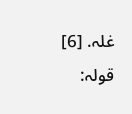غلہ. [6] قولہ: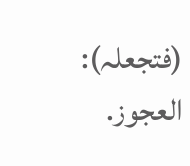(فتجعلہ): العجوز.